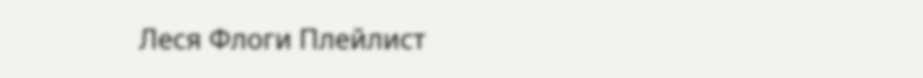Леся Флоги Плейлист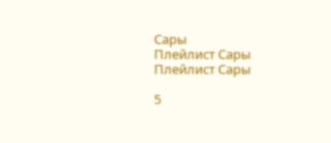Сары
Плейлист Сары
Плейлист Сары

5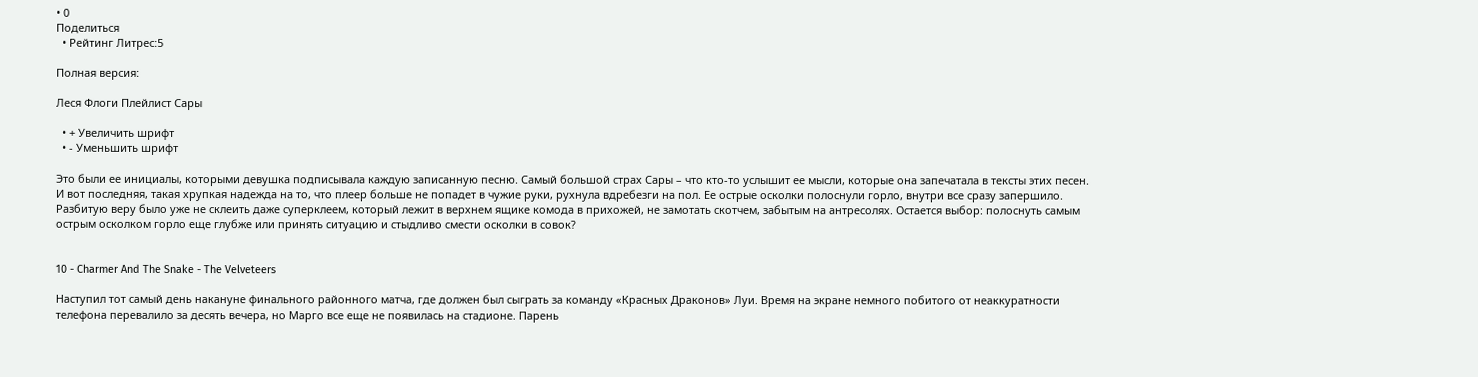• 0
Поделиться
  • Рейтинг Литрес:5

Полная версия:

Леся Флоги Плейлист Сары

  • + Увеличить шрифт
  • - Уменьшить шрифт

Это были ее инициалы, которыми девушка подписывала каждую записанную песню. Самый большой страх Сары – что кто-то услышит ее мысли, которые она запечатала в тексты этих песен. И вот последняя, такая хрупкая надежда на то, что плеер больше не попадет в чужие руки, рухнула вдребезги на пол. Ее острые осколки полоснули горло, внутри все сразу запершило. Разбитую веру было уже не склеить даже суперклеем, который лежит в верхнем ящике комода в прихожей, не замотать скотчем, забытым на антресолях. Остается выбор: полоснуть самым острым осколком горло еще глубже или принять ситуацию и стыдливо смести осколки в совок?


10 - Charmer And The Snake - The Velveteers

Наступил тот самый день накануне финального районного матча, где должен был сыграть за команду «Красных Драконов» Луи. Время на экране немного побитого от неаккуратности телефона перевалило за десять вечера, но Марго все еще не появилась на стадионе. Парень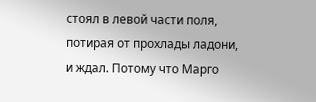стоял в левой части поля, потирая от прохлады ладони, и ждал. Потому что Марго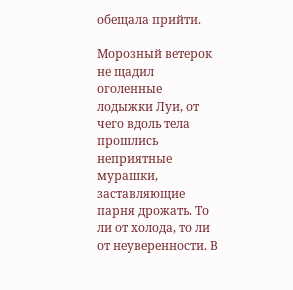обещала прийти.

Морозный ветерок не щадил оголенные лодыжки Луи, от чего вдоль тела прошлись неприятные мурашки, заставляющие парня дрожать. То ли от холода, то ли от неуверенности. В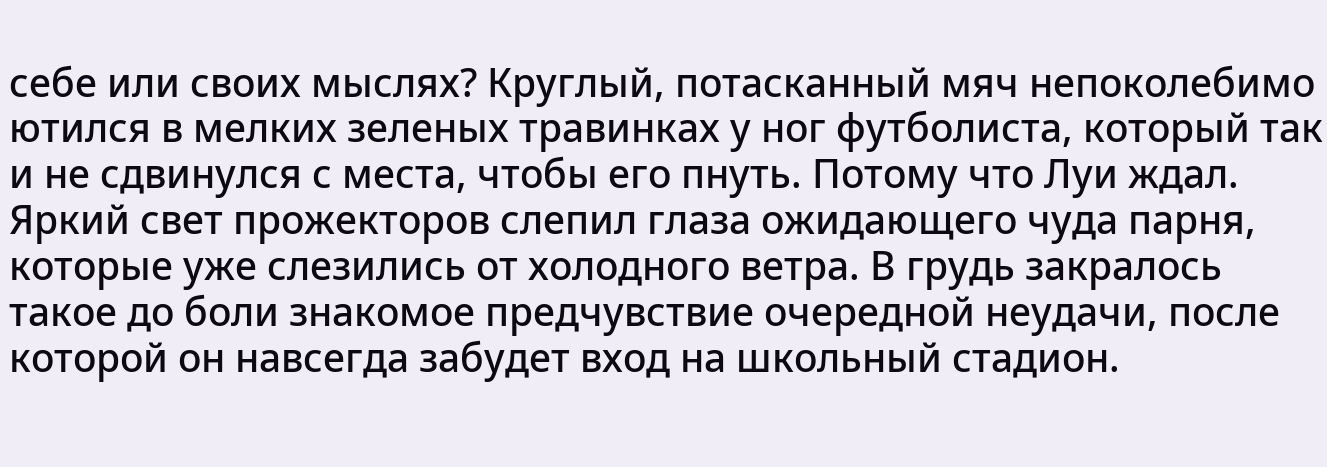себе или своих мыслях? Круглый, потасканный мяч непоколебимо ютился в мелких зеленых травинках у ног футболиста, который так и не сдвинулся с места, чтобы его пнуть. Потому что Луи ждал. Яркий свет прожекторов слепил глаза ожидающего чуда парня, которые уже слезились от холодного ветра. В грудь закралось такое до боли знакомое предчувствие очередной неудачи, после которой он навсегда забудет вход на школьный стадион.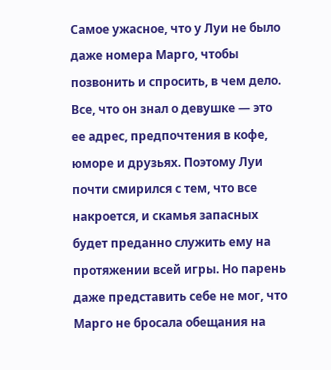Самое ужасное, что у Луи не было даже номера Марго, чтобы позвонить и спросить, в чем дело. Все, что он знал о девушке — это ее адрес, предпочтения в кофе, юморе и друзьях. Поэтому Луи почти смирился с тем, что все накроется, и скамья запасных будет преданно служить ему на протяжении всей игры. Но парень даже представить себе не мог, что Марго не бросала обещания на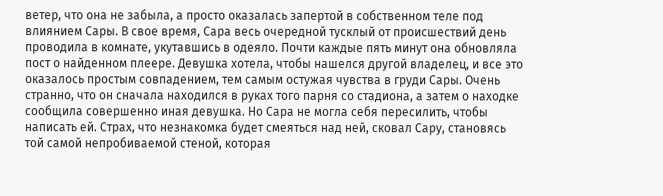ветер, что она не забыла, а просто оказалась запертой в собственном теле под влиянием Сары. В свое время, Сара весь очередной тусклый от происшествий день проводила в комнате, укутавшись в одеяло. Почти каждые пять минут она обновляла пост о найденном плеере. Девушка хотела, чтобы нашелся другой владелец, и все это оказалось простым совпадением, тем самым остужая чувства в груди Сары. Очень странно, что он сначала находился в руках того парня со стадиона, а затем о находке сообщила совершенно иная девушка. Но Сара не могла себя пересилить, чтобы написать ей. Страх, что незнакомка будет смеяться над ней, сковал Сару, становясь той самой непробиваемой стеной, которая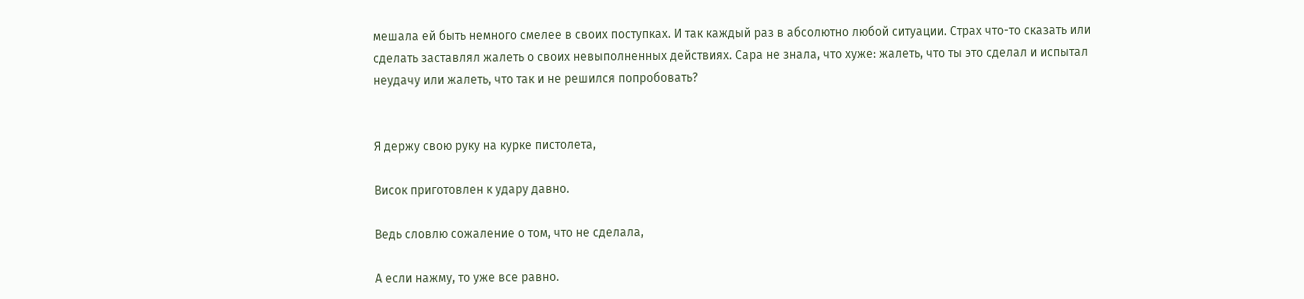мешала ей быть немного смелее в своих поступках. И так каждый раз в абсолютно любой ситуации. Страх что-то сказать или сделать заставлял жалеть о своих невыполненных действиях. Сара не знала, что хуже: жалеть, что ты это сделал и испытал неудачу или жалеть, что так и не решился попробовать?


Я держу свою руку на курке пистолета,

Висок приготовлен к удару давно.

Ведь словлю сожаление о том, что не сделала,

А если нажму, то уже все равно.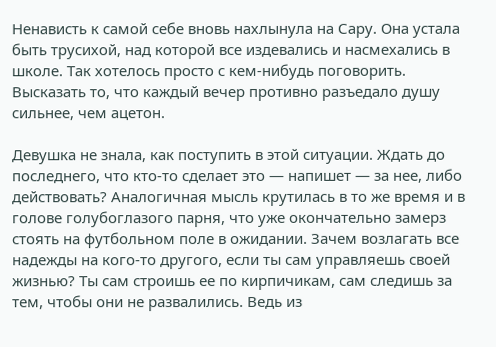Ненависть к самой себе вновь нахлынула на Сару. Она устала быть трусихой, над которой все издевались и насмехались в школе. Так хотелось просто с кем-нибудь поговорить. Высказать то, что каждый вечер противно разъедало душу сильнее, чем ацетон.

Девушка не знала, как поступить в этой ситуации. Ждать до последнего, что кто-то сделает это — напишет — за нее, либо действовать? Аналогичная мысль крутилась в то же время и в голове голубоглазого парня, что уже окончательно замерз стоять на футбольном поле в ожидании. Зачем возлагать все надежды на кого-то другого, если ты сам управляешь своей жизнью? Ты сам строишь ее по кирпичикам, сам следишь за тем, чтобы они не развалились. Ведь из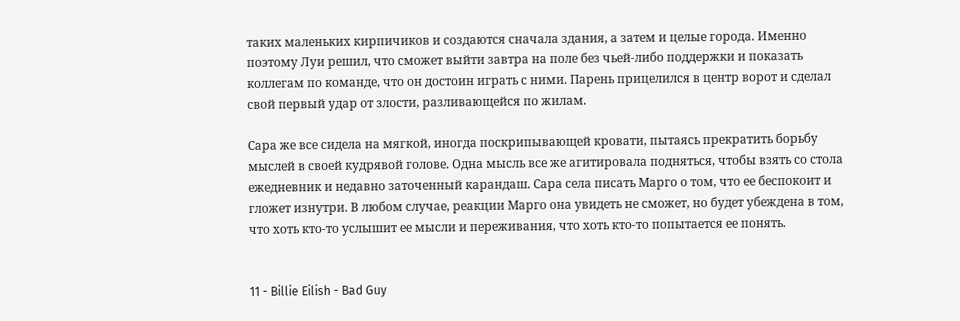таких маленьких кирпичиков и создаются сначала здания, а затем и целые города. Именно поэтому Луи решил, что сможет выйти завтра на поле без чьей-либо поддержки и показать коллегам по команде, что он достоин играть с ними. Парень прицелился в центр ворот и сделал свой первый удар от злости, разливающейся по жилам.

Сара же все сидела на мягкой, иногда поскрипывающей кровати, пытаясь прекратить борьбу мыслей в своей кудрявой голове. Одна мысль все же агитировала подняться, чтобы взять со стола ежедневник и недавно заточенный карандаш. Сара села писать Марго о том, что ее беспокоит и гложет изнутри. В любом случае, реакции Марго она увидеть не сможет, но будет убеждена в том, что хоть кто-то услышит ее мысли и переживания, что хоть кто-то попытается ее понять.


11 - Billie Eilish - Bad Guy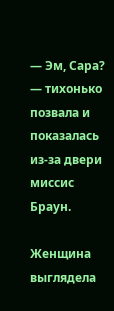— Эм, Сара? — тихонько позвала и показалась из-за двери миссис Браун.

Женщина выглядела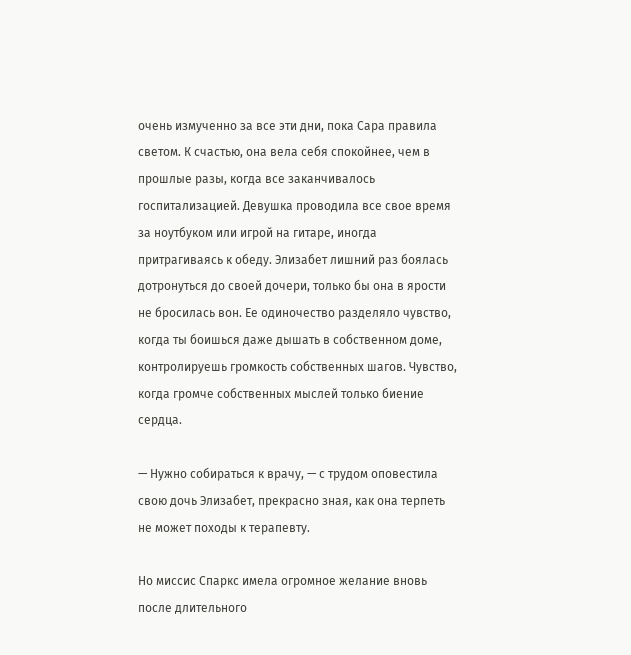очень измученно за все эти дни, пока Сара правила светом. К счастью, она вела себя спокойнее, чем в прошлые разы, когда все заканчивалось госпитализацией. Девушка проводила все свое время за ноутбуком или игрой на гитаре, иногда притрагиваясь к обеду. Элизабет лишний раз боялась дотронуться до своей дочери, только бы она в ярости не бросилась вон. Ее одиночество разделяло чувство, когда ты боишься даже дышать в собственном доме, контролируешь громкость собственных шагов. Чувство, когда громче собственных мыслей только биение сердца.

— Нужно собираться к врачу, — с трудом оповестила свою дочь Элизабет, прекрасно зная, как она терпеть не может походы к терапевту.

Но миссис Спаркс имела огромное желание вновь после длительного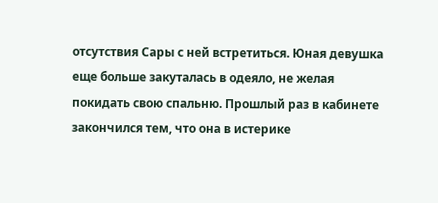отсутствия Сары с ней встретиться. Юная девушка еще больше закуталась в одеяло, не желая покидать свою спальню. Прошлый раз в кабинете закончился тем, что она в истерике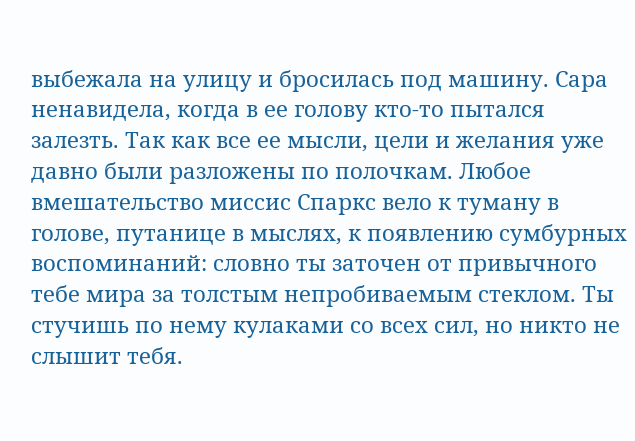выбежала на улицу и бросилась под машину. Сара ненавидела, когда в ее голову кто-то пытался залезть. Так как все ее мысли, цели и желания уже давно были разложены по полочкам. Любое вмешательство миссис Спаркс вело к туману в голове, путанице в мыслях, к появлению сумбурных воспоминаний: словно ты заточен от привычного тебе мира за толстым непробиваемым стеклом. Ты стучишь по нему кулаками со всех сил, но никто не слышит тебя.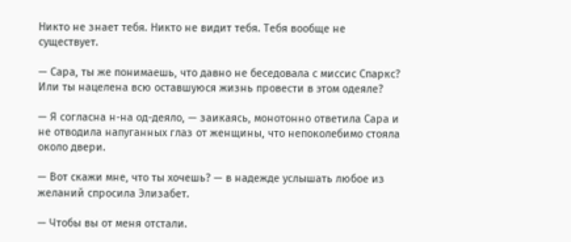Никто не знает тебя. Никто не видит тебя. Тебя вообще не существует.

— Сара, ты же понимаешь, что давно не беседовала с миссис Спаркс? Или ты нацелена всю оставшуюся жизнь провести в этом одеяле?

— Я согласна н-на од-деяло, — заикаясь, монотонно ответила Сара и не отводила напуганных глаз от женщины, что непоколебимо стояла около двери.

— Вот скажи мне, что ты хочешь? — в надежде услышать любое из желаний спросила Элизабет.

— Чтобы вы от меня отстали.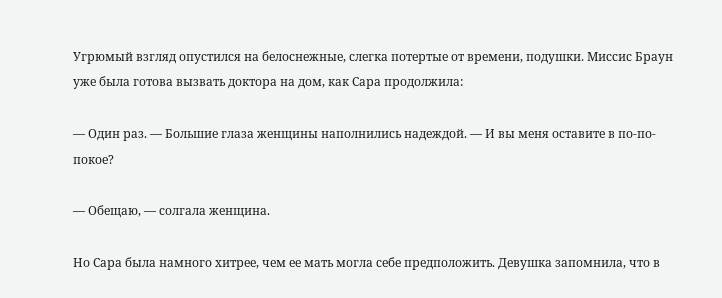Угрюмый взгляд опустился на белоснежные, слегка потертые от времени, подушки. Миссис Браун уже была готова вызвать доктора на дом, как Сара продолжила:

— Один раз. — Большие глаза женщины наполнились надеждой. — И вы меня оставите в по-по-покое?

— Обещаю, — солгала женщина.

Но Сара была намного хитрее, чем ее мать могла себе предположить. Девушка запомнила, что в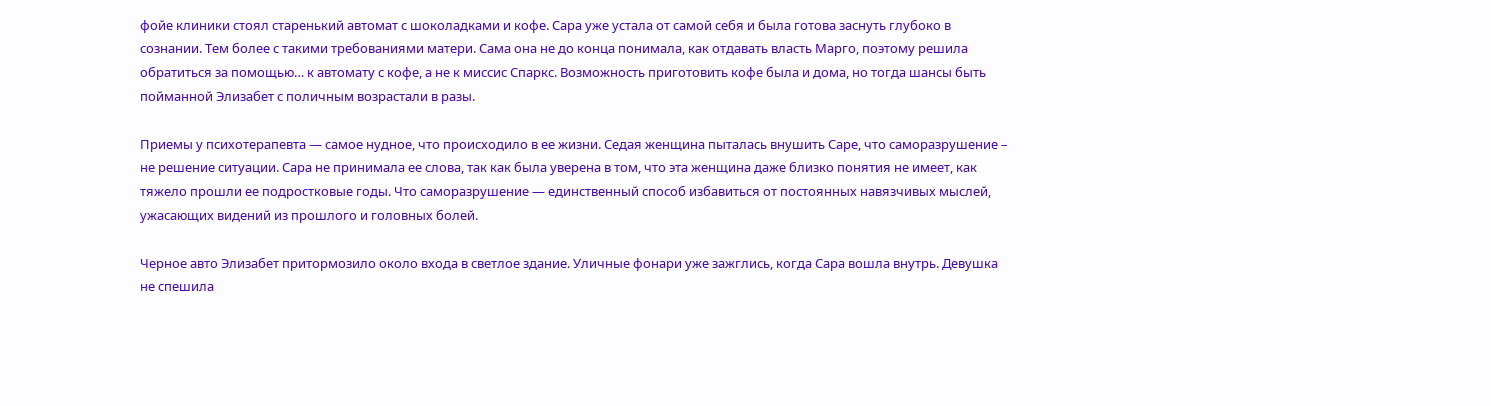фойе клиники стоял старенький автомат с шоколадками и кофе. Сара уже устала от самой себя и была готова заснуть глубоко в сознании. Тем более с такими требованиями матери. Сама она не до конца понимала, как отдавать власть Марго, поэтому решила обратиться за помощью… к автомату с кофе, а не к миссис Спаркс. Возможность приготовить кофе была и дома, но тогда шансы быть пойманной Элизабет с поличным возрастали в разы.

Приемы у психотерапевта — самое нудное, что происходило в ее жизни. Седая женщина пыталась внушить Саре, что саморазрушение – не решение ситуации. Сара не принимала ее слова, так как была уверена в том, что эта женщина даже близко понятия не имеет, как тяжело прошли ее подростковые годы. Что саморазрушение — единственный способ избавиться от постоянных навязчивых мыслей, ужасающих видений из прошлого и головных болей.

Черное авто Элизабет притормозило около входа в светлое здание. Уличные фонари уже зажглись, когда Сара вошла внутрь. Девушка не спешила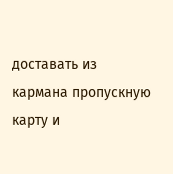доставать из кармана пропускную карту и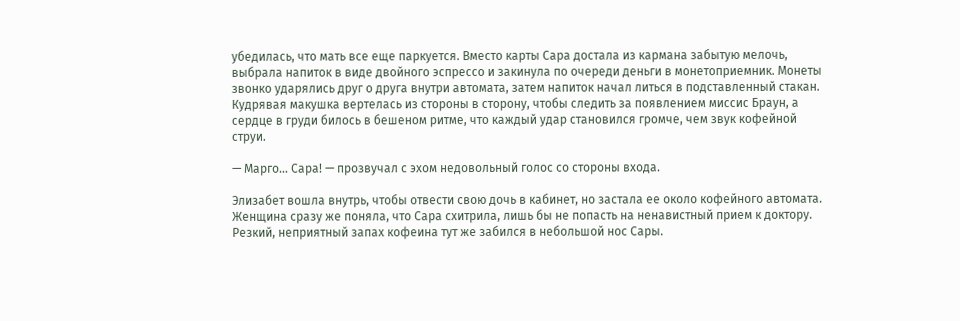убедилась, что мать все еще паркуется. Вместо карты Сара достала из кармана забытую мелочь, выбрала напиток в виде двойного эспрессо и закинула по очереди деньги в монетоприемник. Монеты звонко ударялись друг о друга внутри автомата, затем напиток начал литься в подставленный стакан. Кудрявая макушка вертелась из стороны в сторону, чтобы следить за появлением миссис Браун, а сердце в груди билось в бешеном ритме, что каждый удар становился громче, чем звук кофейной струи.

— Марго… Сара! — прозвучал с эхом недовольный голос со стороны входа.

Элизабет вошла внутрь, чтобы отвести свою дочь в кабинет, но застала ее около кофейного автомата. Женщина сразу же поняла, что Сара схитрила, лишь бы не попасть на ненавистный прием к доктору. Резкий, неприятный запах кофеина тут же забился в небольшой нос Сары.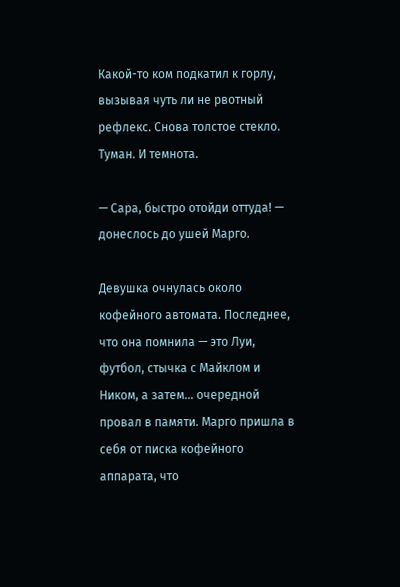Какой-то ком подкатил к горлу, вызывая чуть ли не рвотный рефлекс. Снова толстое стекло. Туман. И темнота.

— Сара, быстро отойди оттуда! — донеслось до ушей Марго.

Девушка очнулась около кофейного автомата. Последнее, что она помнила — это Луи, футбол, стычка с Майклом и Ником, а затем… очередной провал в памяти. Марго пришла в себя от писка кофейного аппарата, что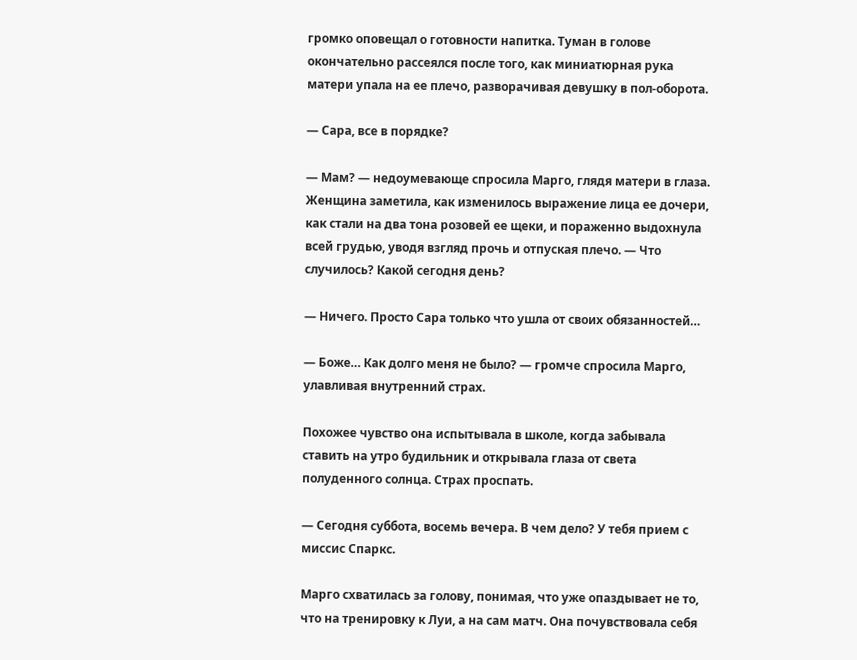громко оповещал о готовности напитка. Туман в голове окончательно рассеялся после того, как миниатюрная рука матери упала на ее плечо, разворачивая девушку в пол-оборота.

— Сара, все в порядке?

— Мам? — недоумевающе спросила Марго, глядя матери в глаза. Женщина заметила, как изменилось выражение лица ее дочери, как стали на два тона розовей ее щеки, и пораженно выдохнула всей грудью, уводя взгляд прочь и отпуская плечо. — Что случилось? Какой сегодня день?

— Ничего. Просто Сара только что ушла от своих обязанностей…

— Боже… Как долго меня не было? — громче спросила Марго, улавливая внутренний страх.

Похожее чувство она испытывала в школе, когда забывала ставить на утро будильник и открывала глаза от света полуденного солнца. Страх проспать.

— Сегодня суббота, восемь вечера. В чем дело? У тебя прием с миссис Спаркс.

Марго схватилась за голову, понимая, что уже опаздывает не то, что на тренировку к Луи, а на сам матч. Она почувствовала себя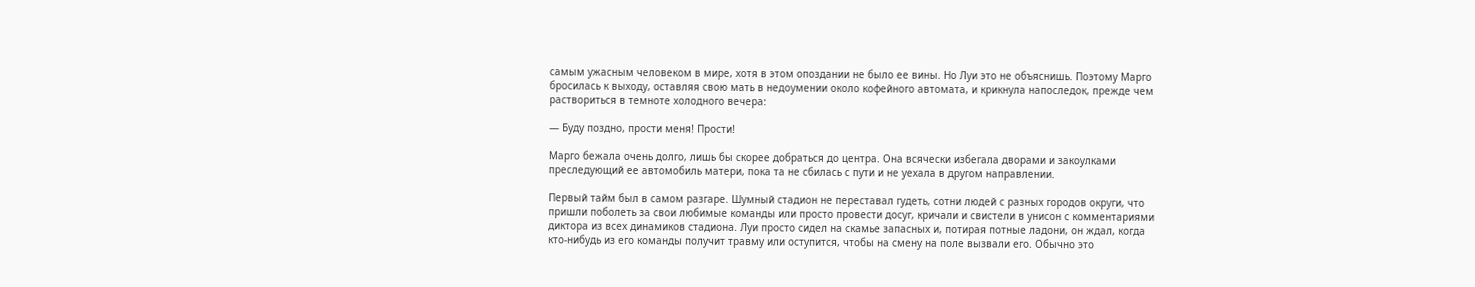самым ужасным человеком в мире, хотя в этом опоздании не было ее вины. Но Луи это не объяснишь. Поэтому Марго бросилась к выходу, оставляя свою мать в недоумении около кофейного автомата, и крикнула напоследок, прежде чем раствориться в темноте холодного вечера:

— Буду поздно, прости меня! Прости!

Марго бежала очень долго, лишь бы скорее добраться до центра. Она всячески избегала дворами и закоулками преследующий ее автомобиль матери, пока та не сбилась с пути и не уехала в другом направлении.

Первый тайм был в самом разгаре. Шумный стадион не переставал гудеть, сотни людей с разных городов округи, что пришли поболеть за свои любимые команды или просто провести досуг, кричали и свистели в унисон с комментариями диктора из всех динамиков стадиона. Луи просто сидел на скамье запасных и, потирая потные ладони, он ждал, когда кто-нибудь из его команды получит травму или оступится, чтобы на смену на поле вызвали его. Обычно это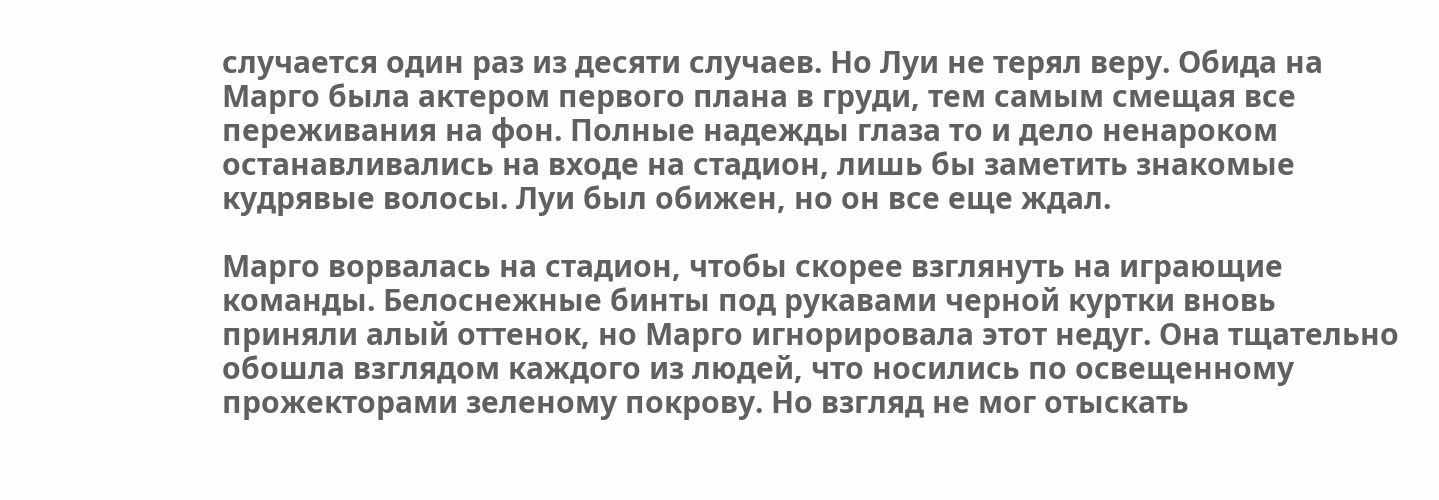случается один раз из десяти случаев. Но Луи не терял веру. Обида на Марго была актером первого плана в груди, тем самым смещая все переживания на фон. Полные надежды глаза то и дело ненароком останавливались на входе на стадион, лишь бы заметить знакомые кудрявые волосы. Луи был обижен, но он все еще ждал.

Марго ворвалась на стадион, чтобы скорее взглянуть на играющие команды. Белоснежные бинты под рукавами черной куртки вновь приняли алый оттенок, но Марго игнорировала этот недуг. Она тщательно обошла взглядом каждого из людей, что носились по освещенному прожекторами зеленому покрову. Но взгляд не мог отыскать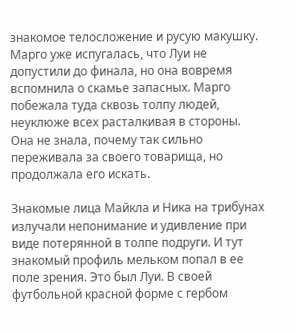знакомое телосложение и русую макушку. Марго уже испугалась, что Луи не допустили до финала, но она вовремя вспомнила о скамье запасных. Марго побежала туда сквозь толпу людей, неуклюже всех расталкивая в стороны. Она не знала, почему так сильно переживала за своего товарища, но продолжала его искать.

Знакомые лица Майкла и Ника на трибунах излучали непонимание и удивление при виде потерянной в толпе подруги. И тут знакомый профиль мельком попал в ее поле зрения. Это был Луи. В своей футбольной красной форме с гербом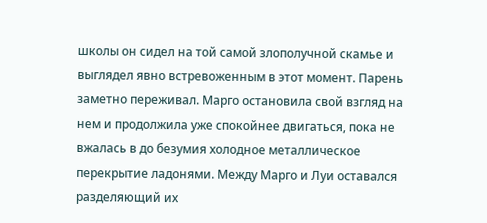школы он сидел на той самой злополучной скамье и выглядел явно встревоженным в этот момент. Парень заметно переживал. Марго остановила свой взгляд на нем и продолжила уже спокойнее двигаться, пока не вжалась в до безумия холодное металлическое перекрытие ладонями. Между Марго и Луи оставался разделяющий их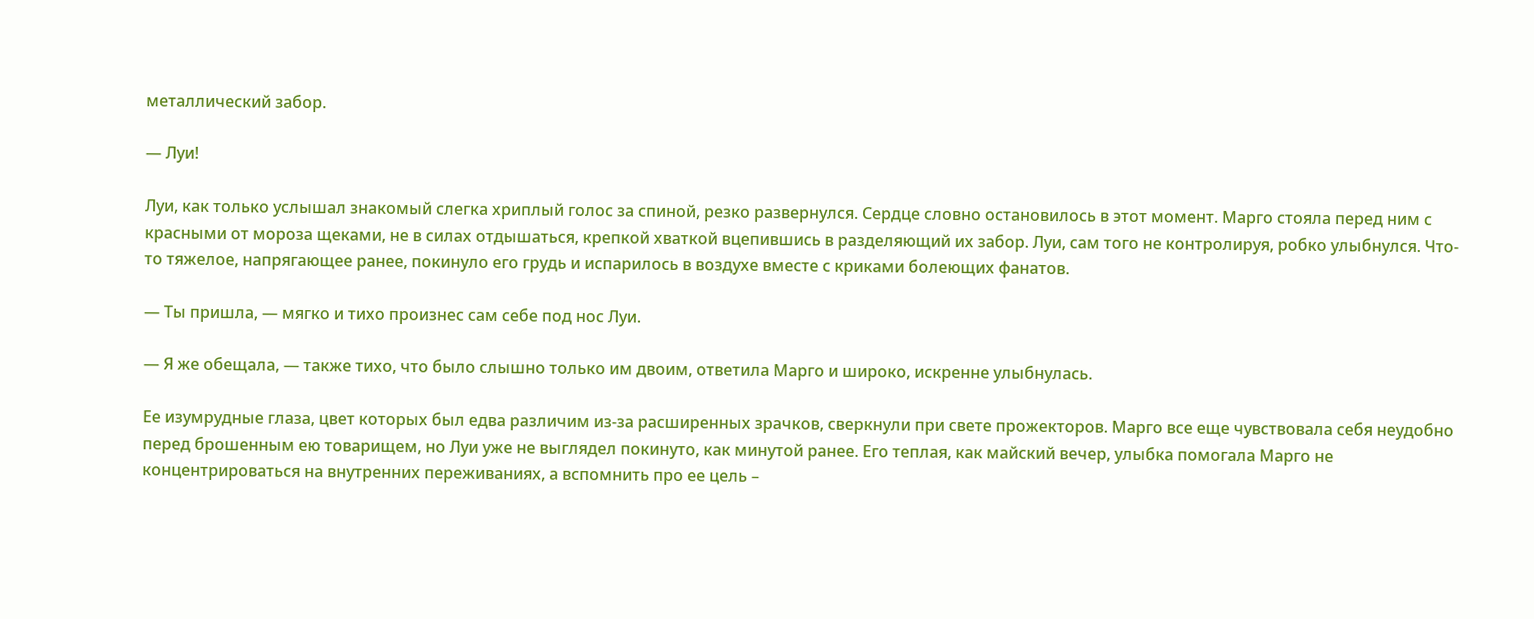металлический забор.

— Луи!

Луи, как только услышал знакомый слегка хриплый голос за спиной, резко развернулся. Сердце словно остановилось в этот момент. Марго стояла перед ним с красными от мороза щеками, не в силах отдышаться, крепкой хваткой вцепившись в разделяющий их забор. Луи, сам того не контролируя, робко улыбнулся. Что-то тяжелое, напрягающее ранее, покинуло его грудь и испарилось в воздухе вместе с криками болеющих фанатов.

— Ты пришла, — мягко и тихо произнес сам себе под нос Луи.

— Я же обещала, — также тихо, что было слышно только им двоим, ответила Марго и широко, искренне улыбнулась.

Ее изумрудные глаза, цвет которых был едва различим из-за расширенных зрачков, сверкнули при свете прожекторов. Марго все еще чувствовала себя неудобно перед брошенным ею товарищем, но Луи уже не выглядел покинуто, как минутой ранее. Его теплая, как майский вечер, улыбка помогала Марго не концентрироваться на внутренних переживаниях, а вспомнить про ее цель –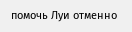помочь Луи отменно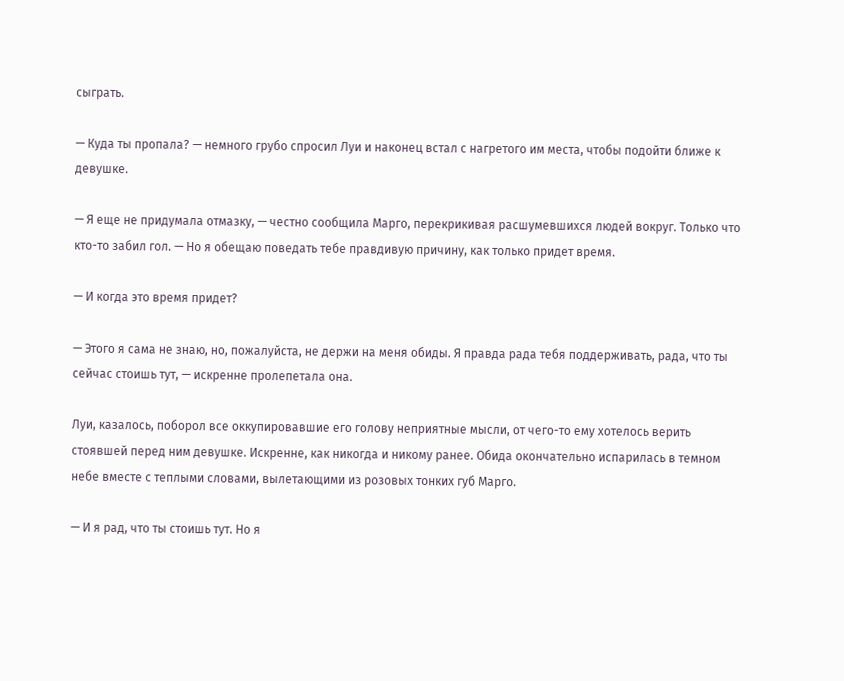сыграть.

— Куда ты пропала? — немного грубо спросил Луи и наконец встал с нагретого им места, чтобы подойти ближе к девушке.

— Я еще не придумала отмазку, — честно сообщила Марго, перекрикивая расшумевшихся людей вокруг. Только что кто-то забил гол. — Но я обещаю поведать тебе правдивую причину, как только придет время.

— И когда это время придет?

— Этого я сама не знаю, но, пожалуйста, не держи на меня обиды. Я правда рада тебя поддерживать, рада, что ты сейчас стоишь тут, — искренне пролепетала она.

Луи, казалось, поборол все оккупировавшие его голову неприятные мысли, от чего-то ему хотелось верить стоявшей перед ним девушке. Искренне, как никогда и никому ранее. Обида окончательно испарилась в темном небе вместе с теплыми словами, вылетающими из розовых тонких губ Марго.

— И я рад, что ты стоишь тут. Но я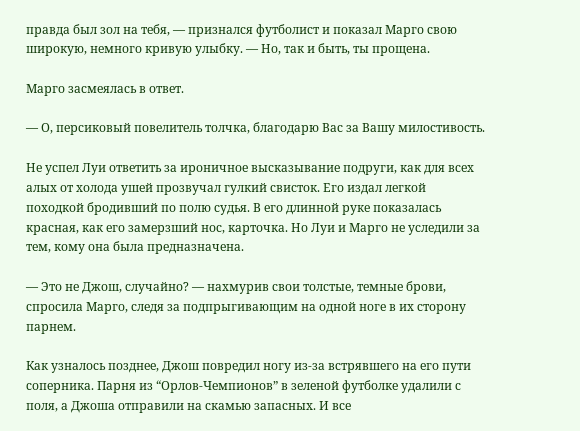правда был зол на тебя, — признался футболист и показал Марго свою широкую, немного кривую улыбку. — Но, так и быть, ты прощена.

Марго засмеялась в ответ.

— О, персиковый повелитель толчка, благодарю Вас за Вашу милостивость.

Не успел Луи ответить за ироничное высказывание подруги, как для всех алых от холода ушей прозвучал гулкий свисток. Его издал легкой походкой бродивший по полю судья. В его длинной руке показалась красная, как его замерзший нос, карточка. Но Луи и Марго не уследили за тем, кому она была предназначена.

— Это не Джош, случайно? — нахмурив свои толстые, темные брови, спросила Марго, следя за подпрыгивающим на одной ноге в их сторону парнем.

Как узналось позднее, Джош повредил ногу из-за встрявшего на его пути соперника. Парня из “Орлов-Чемпионов” в зеленой футболке удалили с поля, а Джоша отправили на скамью запасных. И все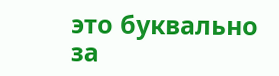это буквально за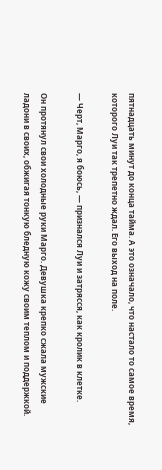пятнадцать минут до конца тайма. А это означало, что настало то самое время, которого Луи так трепетно ждал. Его выход на поле.

— Черт, Марго, я боюсь, — признался Луи и затрясся, как кролик в клетке.

Он протянул свои холодные руки Марго. Девушка крепко сжала мужские ладони в своих, обжигая тонкую бледную кожу своим теплом и поддержкой.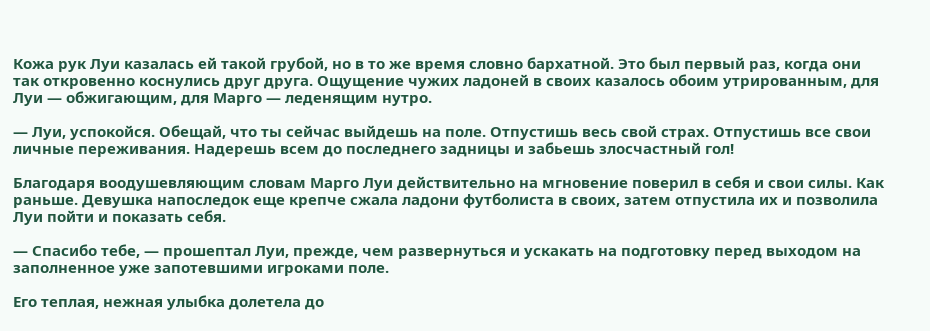Кожа рук Луи казалась ей такой грубой, но в то же время словно бархатной. Это был первый раз, когда они так откровенно коснулись друг друга. Ощущение чужих ладоней в своих казалось обоим утрированным, для Луи — обжигающим, для Марго — леденящим нутро.

— Луи, успокойся. Обещай, что ты сейчас выйдешь на поле. Отпустишь весь свой страх. Отпустишь все свои личные переживания. Надерешь всем до последнего задницы и забьешь злосчастный гол!

Благодаря воодушевляющим словам Марго Луи действительно на мгновение поверил в себя и свои силы. Как раньше. Девушка напоследок еще крепче сжала ладони футболиста в своих, затем отпустила их и позволила Луи пойти и показать себя.

— Спасибо тебе, — прошептал Луи, прежде, чем развернуться и ускакать на подготовку перед выходом на заполненное уже запотевшими игроками поле.

Его теплая, нежная улыбка долетела до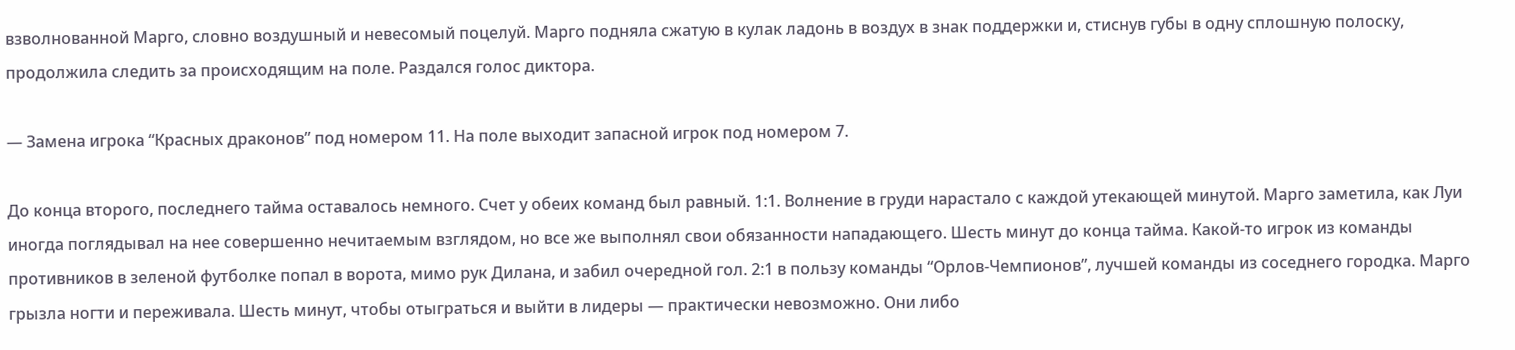взволнованной Марго, словно воздушный и невесомый поцелуй. Марго подняла сжатую в кулак ладонь в воздух в знак поддержки и, стиснув губы в одну сплошную полоску, продолжила следить за происходящим на поле. Раздался голос диктора.

— Замена игрока “Красных драконов” под номером 11. На поле выходит запасной игрок под номером 7.

До конца второго, последнего тайма оставалось немного. Счет у обеих команд был равный. 1:1. Волнение в груди нарастало с каждой утекающей минутой. Марго заметила, как Луи иногда поглядывал на нее совершенно нечитаемым взглядом, но все же выполнял свои обязанности нападающего. Шесть минут до конца тайма. Какой-то игрок из команды противников в зеленой футболке попал в ворота, мимо рук Дилана, и забил очередной гол. 2:1 в пользу команды “Орлов-Чемпионов”, лучшей команды из соседнего городка. Марго грызла ногти и переживала. Шесть минут, чтобы отыграться и выйти в лидеры — практически невозможно. Они либо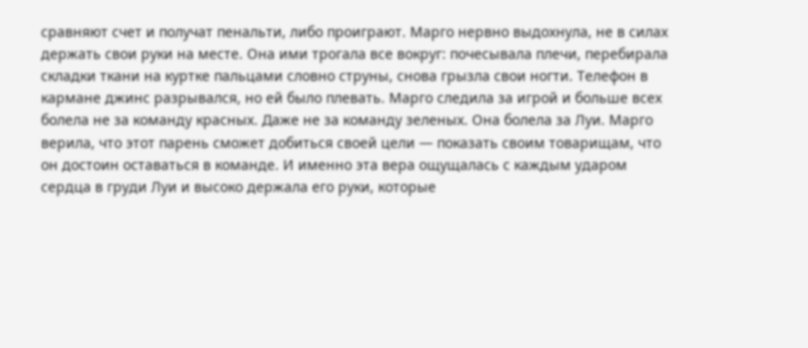сравняют счет и получат пенальти, либо проиграют. Марго нервно выдохнула, не в силах держать свои руки на месте. Она ими трогала все вокруг: почесывала плечи, перебирала складки ткани на куртке пальцами словно струны, снова грызла свои ногти. Телефон в кармане джинс разрывался, но ей было плевать. Марго следила за игрой и больше всех болела не за команду красных. Даже не за команду зеленых. Она болела за Луи. Марго верила, что этот парень сможет добиться своей цели — показать своим товарищам, что он достоин оставаться в команде. И именно эта вера ощущалась с каждым ударом сердца в груди Луи и высоко держала его руки, которые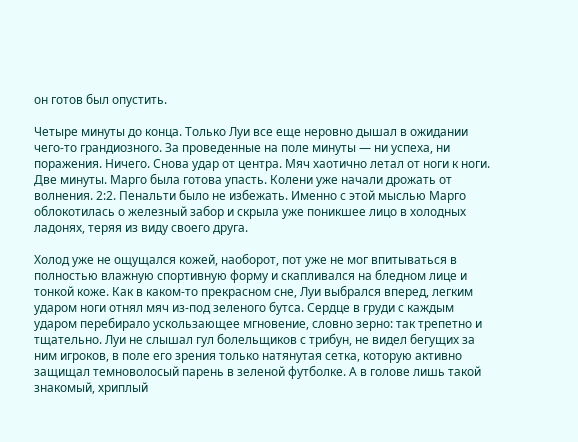он готов был опустить.

Четыре минуты до конца. Только Луи все еще неровно дышал в ожидании чего-то грандиозного. За проведенные на поле минуты — ни успеха, ни поражения. Ничего. Снова удар от центра. Мяч хаотично летал от ноги к ноги. Две минуты. Марго была готова упасть. Колени уже начали дрожать от волнения. 2:2. Пенальти было не избежать. Именно с этой мыслью Марго облокотилась о железный забор и скрыла уже поникшее лицо в холодных ладонях, теряя из виду своего друга.

Холод уже не ощущался кожей, наоборот, пот уже не мог впитываться в полностью влажную спортивную форму и скапливался на бледном лице и тонкой коже. Как в каком-то прекрасном сне, Луи выбрался вперед, легким ударом ноги отнял мяч из-под зеленого бутса. Сердце в груди с каждым ударом перебирало ускользающее мгновение, словно зерно: так трепетно и тщательно. Луи не слышал гул болельщиков с трибун, не видел бегущих за ним игроков, в поле его зрения только натянутая сетка, которую активно защищал темноволосый парень в зеленой футболке. А в голове лишь такой знакомый, хриплый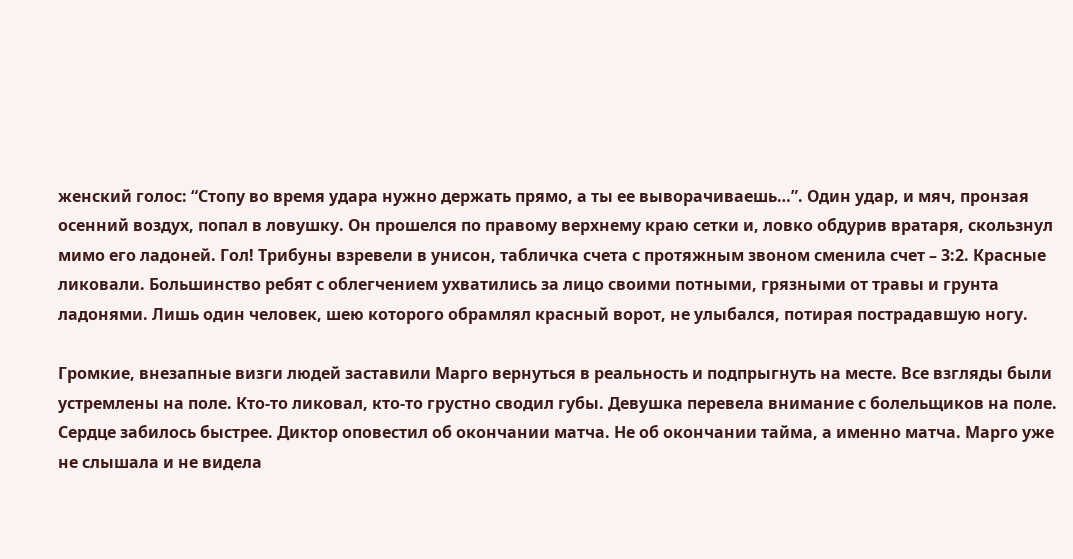женский голос: “Стопу во время удара нужно держать прямо, а ты ее выворачиваешь…”. Один удар, и мяч, пронзая осенний воздух, попал в ловушку. Он прошелся по правому верхнему краю сетки и, ловко обдурив вратаря, скользнул мимо его ладоней. Гол! Трибуны взревели в унисон, табличка счета с протяжным звоном сменила счет – 3:2. Красные ликовали. Большинство ребят с облегчением ухватились за лицо своими потными, грязными от травы и грунта ладонями. Лишь один человек, шею которого обрамлял красный ворот, не улыбался, потирая пострадавшую ногу.

Громкие, внезапные визги людей заставили Марго вернуться в реальность и подпрыгнуть на месте. Все взгляды были устремлены на поле. Кто-то ликовал, кто-то грустно сводил губы. Девушка перевела внимание с болельщиков на поле. Сердце забилось быстрее. Диктор оповестил об окончании матча. Не об окончании тайма, а именно матча. Марго уже не слышала и не видела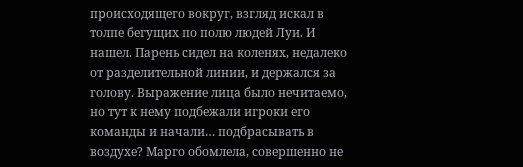происходящего вокруг, взгляд искал в толпе бегущих по полю людей Луи. И нашел. Парень сидел на коленях, недалеко от разделительной линии, и держался за голову. Выражение лица было нечитаемо, но тут к нему подбежали игроки его команды и начали… подбрасывать в воздухе? Марго обомлела, совершенно не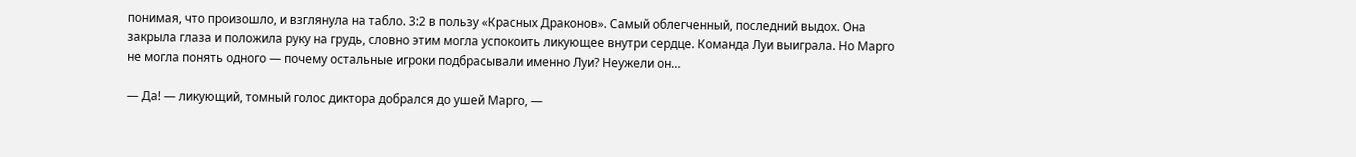понимая, что произошло, и взглянула на табло. 3:2 в пользу «Красных Драконов». Самый облегченный, последний выдох. Она закрыла глаза и положила руку на грудь, словно этим могла успокоить ликующее внутри сердце. Команда Луи выиграла. Но Марго не могла понять одного — почему остальные игроки подбрасывали именно Луи? Неужели он…

— Да! — ликующий, томный голос диктора добрался до ушей Марго, —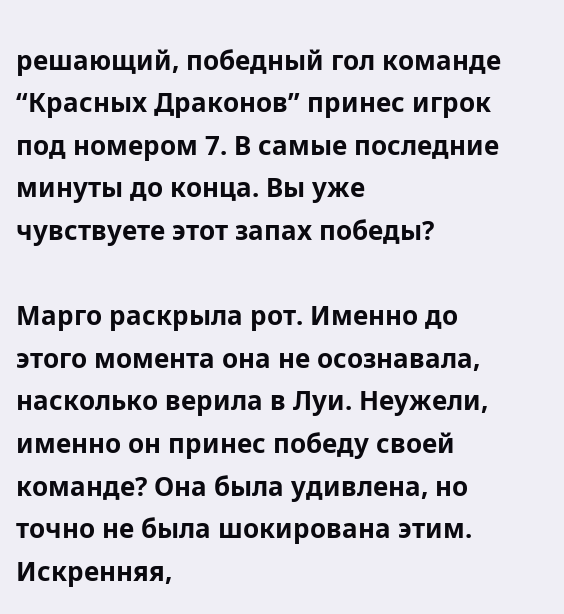решающий, победный гол команде “Красных Драконов” принес игрок под номером 7. В самые последние минуты до конца. Вы уже чувствуете этот запах победы?

Марго раскрыла рот. Именно до этого момента она не осознавала, насколько верила в Луи. Неужели, именно он принес победу своей команде? Она была удивлена, но точно не была шокирована этим. Искренняя,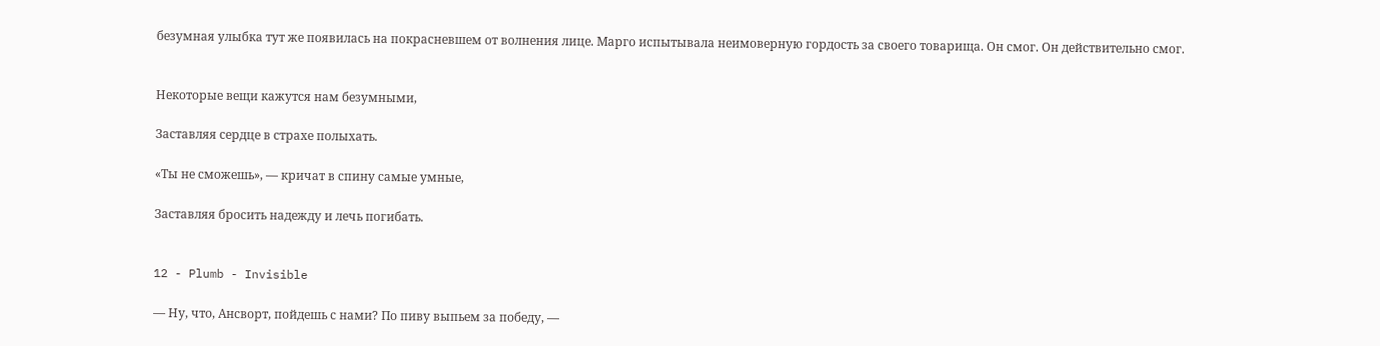безумная улыбка тут же появилась на покрасневшем от волнения лице. Марго испытывала неимоверную гордость за своего товарища. Он смог. Он действительно смог.


Некоторые вещи кажутся нам безумными,

Заставляя сердце в страхе полыхать.

«Ты не сможешь», — кричат в спину самые умные,

Заставляя бросить надежду и лечь погибать.


12 - Plumb - Invisible

— Ну, что, Ансворт, пойдешь с нами? По пиву выпьем за победу, —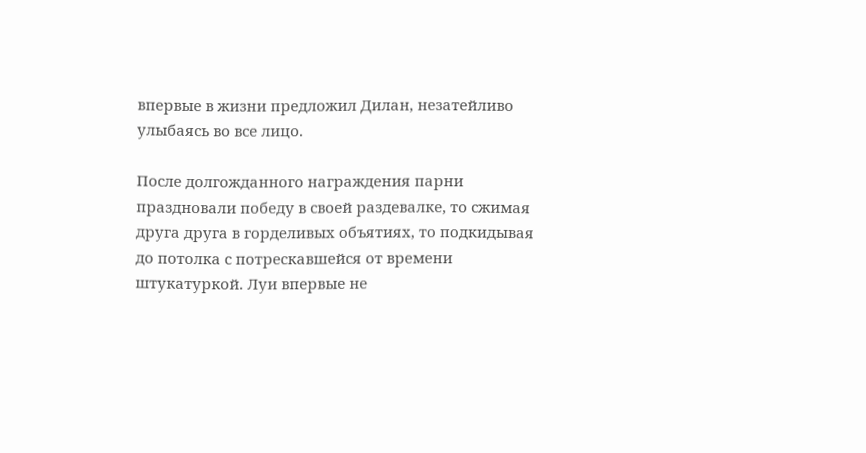впервые в жизни предложил Дилан, незатейливо улыбаясь во все лицо.

После долгожданного награждения парни праздновали победу в своей раздевалке, то сжимая друга друга в горделивых объятиях, то подкидывая до потолка с потрескавшейся от времени штукатуркой. Луи впервые не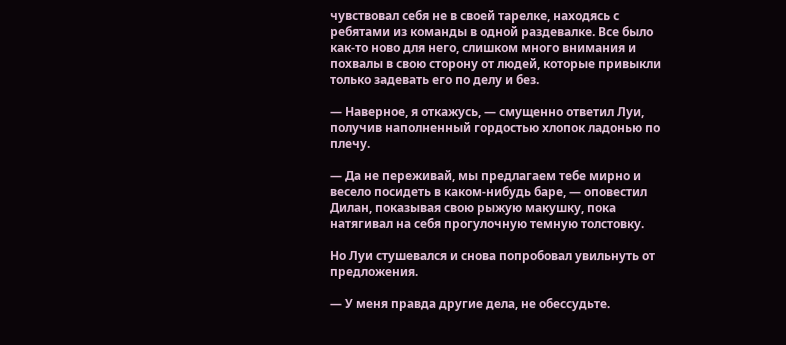чувствовал себя не в своей тарелке, находясь с ребятами из команды в одной раздевалке. Все было как-то ново для него, слишком много внимания и похвалы в свою сторону от людей, которые привыкли только задевать его по делу и без.

— Наверное, я откажусь, — смущенно ответил Луи, получив наполненный гордостью хлопок ладонью по плечу.

— Да не переживай, мы предлагаем тебе мирно и весело посидеть в каком-нибудь баре, — оповестил Дилан, показывая свою рыжую макушку, пока натягивал на себя прогулочную темную толстовку.

Но Луи стушевался и снова попробовал увильнуть от предложения.

— У меня правда другие дела, не обессудьте.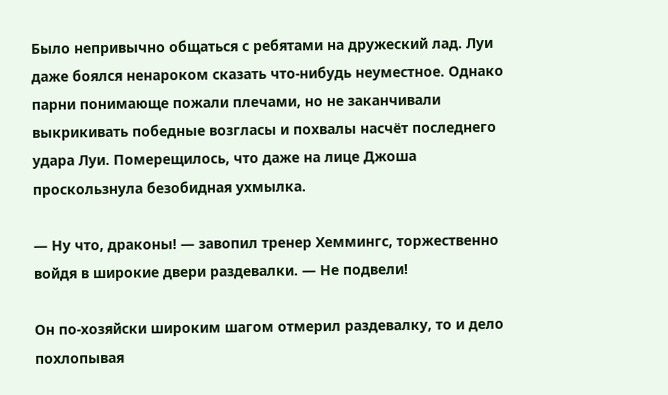Было непривычно общаться с ребятами на дружеский лад. Луи даже боялся ненароком сказать что-нибудь неуместное. Однако парни понимающе пожали плечами, но не заканчивали выкрикивать победные возгласы и похвалы насчёт последнего удара Луи. Померещилось, что даже на лице Джоша проскользнула безобидная ухмылка.

— Ну что, драконы! — завопил тренер Хеммингс, торжественно войдя в широкие двери раздевалки. — Не подвели!

Он по-хозяйски широким шагом отмерил раздевалку, то и дело похлопывая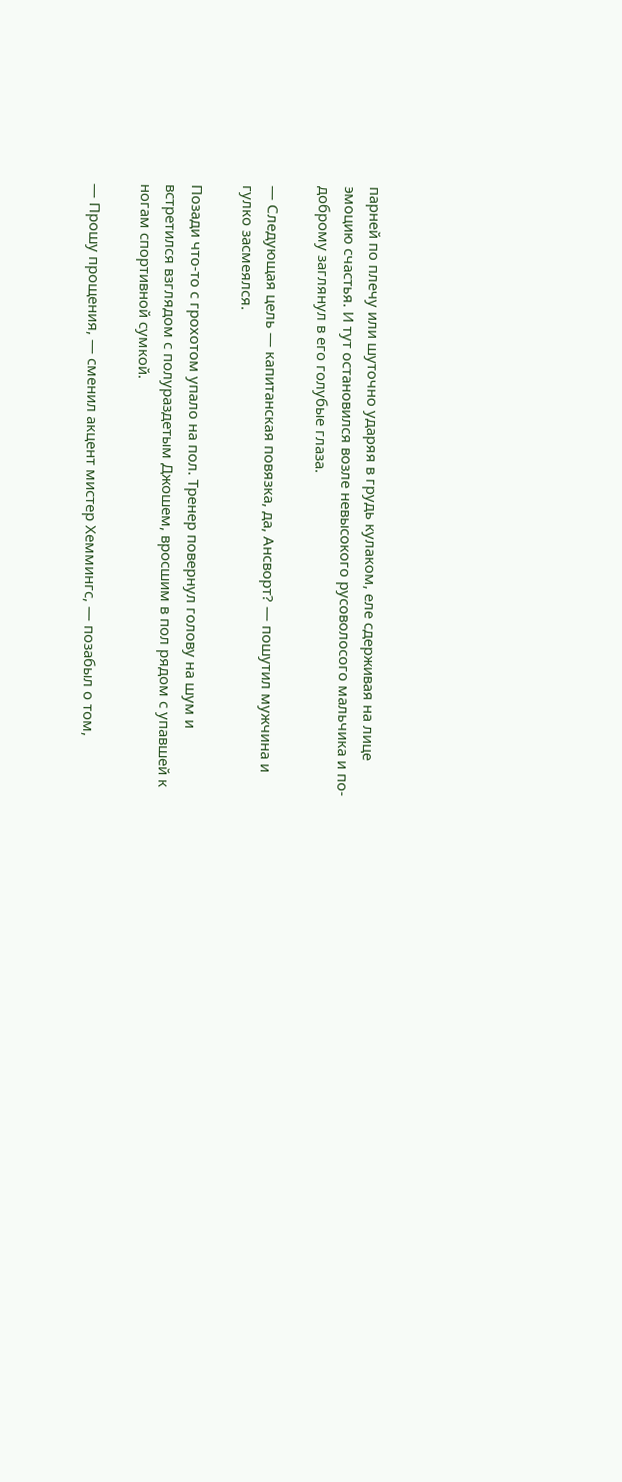парней по плечу или шуточно ударяя в грудь кулаком, еле сдерживая на лице эмоцию счастья. И тут остановился возле невысокого русоволосого мальчика и по-доброму заглянул в его голубые глаза.

— Следующая цель — капитанская повязка, да, Ансворт? — пошутил мужчина и гулко засмеялся.

Позади что-то с грохотом упало на пол. Тренер повернул голову на шум и встретился взглядом с полураздетым Джошем, вросшим в пол рядом с упавшей к ногам спортивной сумкой.

— Прошу прощения, — сменил акцент мистер Хеммингс, — позабыл о том,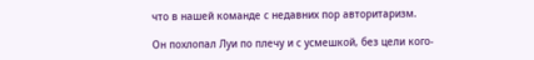что в нашей команде с недавних пор авторитаризм.

Он похлопал Луи по плечу и с усмешкой, без цели кого-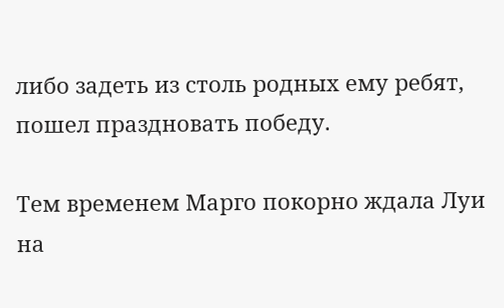либо задеть из столь родных ему ребят, пошел праздновать победу.

Тем временем Марго покорно ждала Луи на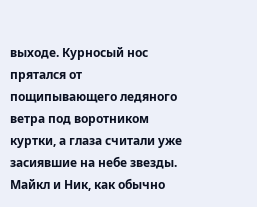выходе. Курносый нос прятался от пощипывающего ледяного ветра под воротником куртки, а глаза считали уже засиявшие на небе звезды. Майкл и Ник, как обычно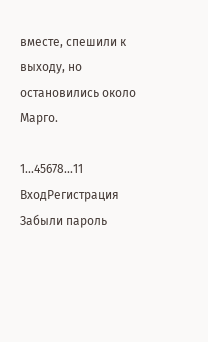вместе, спешили к выходу, но остановились около Марго.

1...45678...11
ВходРегистрация
Забыли пароль